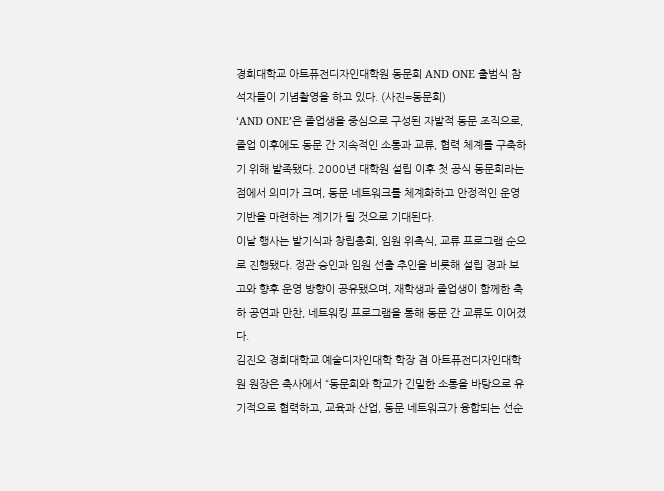경희대학교 아트퓨전디자인대학원 동문회 AND ONE 출범식 참석자들이 기념촬영을 하고 있다. (사진=동문회)
‘AND ONE’은 졸업생을 중심으로 구성된 자발적 동문 조직으로, 졸업 이후에도 동문 간 지속적인 소통과 교류, 협력 체계를 구축하기 위해 발족됐다. 2000년 대학원 설립 이후 첫 공식 동문회라는 점에서 의미가 크며, 동문 네트워크를 체계화하고 안정적인 운영 기반을 마련하는 계기가 될 것으로 기대된다.
이날 행사는 발기식과 창립총회, 임원 위촉식, 교류 프로그램 순으로 진행됐다. 정관 승인과 임원 선출 추인을 비롯해 설립 경과 보고와 향후 운영 방향이 공유됐으며, 재학생과 졸업생이 함께한 축하 공연과 만찬, 네트워킹 프로그램을 통해 동문 간 교류도 이어졌다.
김진오 경희대학교 예술디자인대학 학장 겸 아트퓨전디자인대학원 원장은 축사에서 “동문회와 학교가 긴밀한 소통을 바탕으로 유기적으로 협력하고, 교육과 산업, 동문 네트워크가 융합되는 선순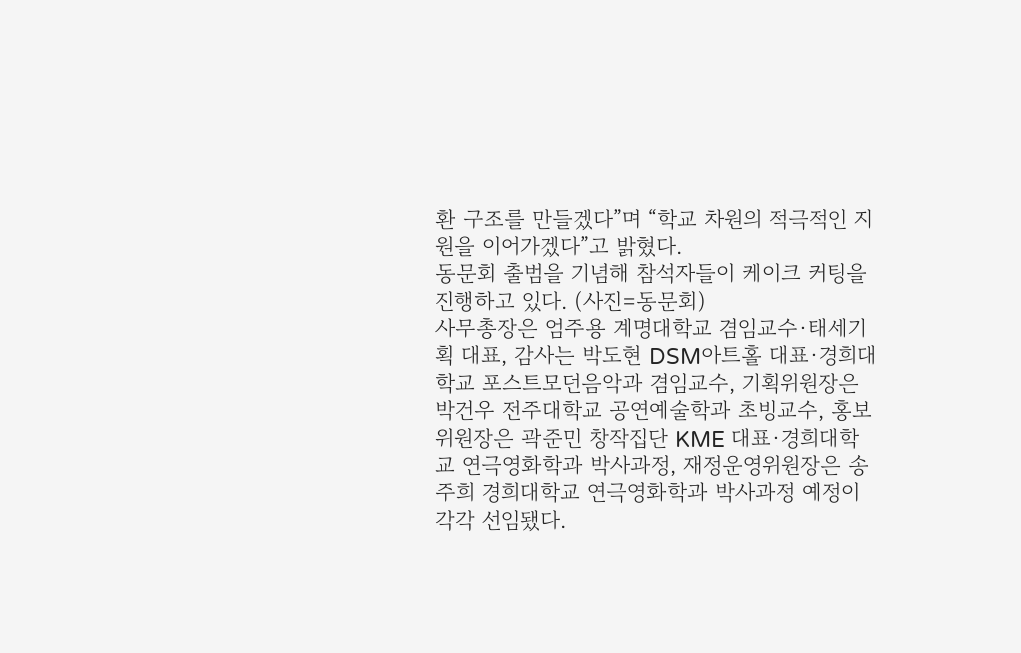환 구조를 만들겠다”며 “학교 차원의 적극적인 지원을 이어가겠다”고 밝혔다.
동문회 출범을 기념해 참석자들이 케이크 커팅을 진행하고 있다. (사진=동문회)
사무총장은 엄주용 계명대학교 겸임교수·태세기획 대표, 감사는 박도현 DSM아트홀 대표·경희대학교 포스트모던음악과 겸임교수, 기획위원장은 박건우 전주대학교 공연예술학과 초빙교수, 홍보위원장은 곽준민 창작집단 KME 대표·경희대학교 연극영화학과 박사과정, 재정운영위원장은 송주희 경희대학교 연극영화학과 박사과정 예정이 각각 선임됐다.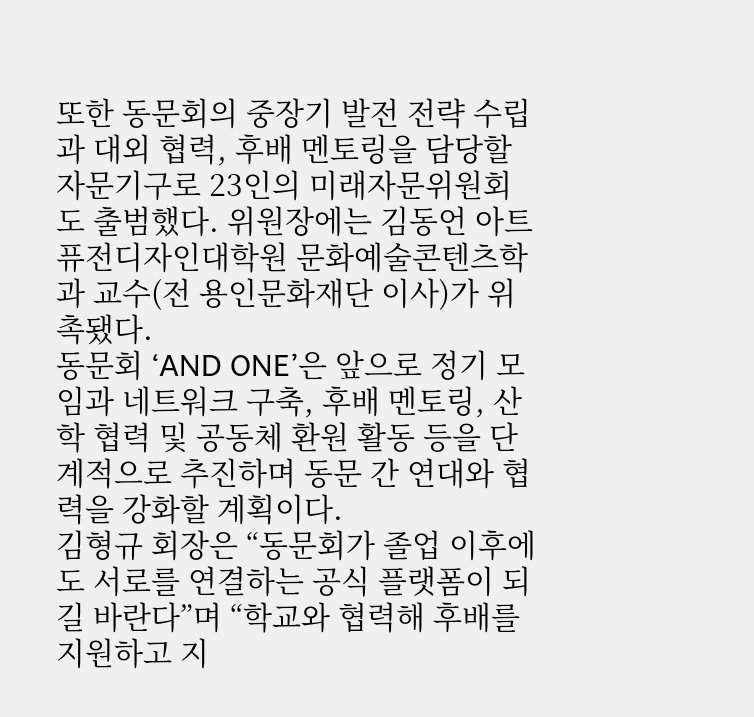또한 동문회의 중장기 발전 전략 수립과 대외 협력, 후배 멘토링을 담당할 자문기구로 23인의 미래자문위원회도 출범했다. 위원장에는 김동언 아트퓨전디자인대학원 문화예술콘텐츠학과 교수(전 용인문화재단 이사)가 위촉됐다.
동문회 ‘AND ONE’은 앞으로 정기 모임과 네트워크 구축, 후배 멘토링, 산학 협력 및 공동체 환원 활동 등을 단계적으로 추진하며 동문 간 연대와 협력을 강화할 계획이다.
김형규 회장은 “동문회가 졸업 이후에도 서로를 연결하는 공식 플랫폼이 되길 바란다”며 “학교와 협력해 후배를 지원하고 지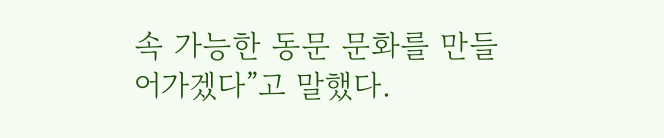속 가능한 동문 문화를 만들어가겠다”고 말했다.